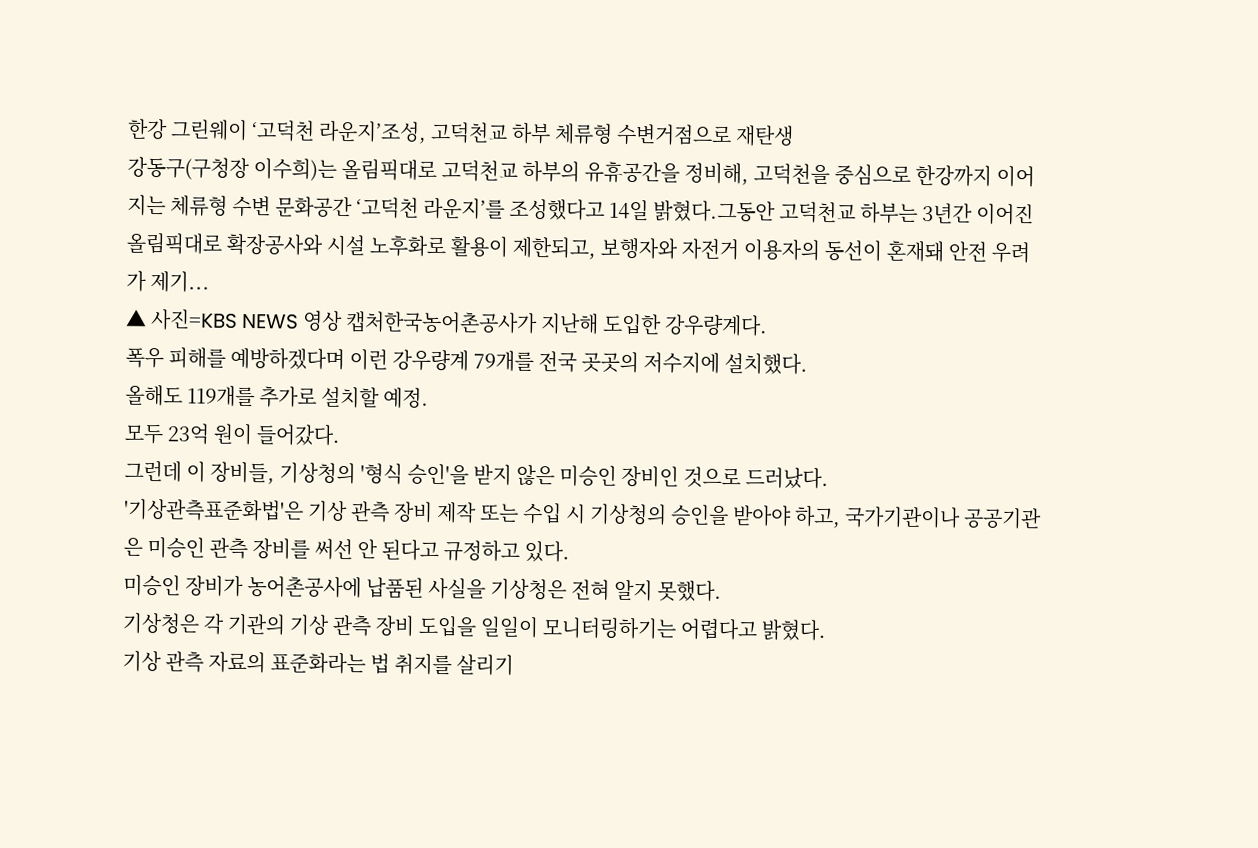한강 그린웨이 ‘고덕천 라운지’조성, 고덕천교 하부 체류형 수변거점으로 재탄생
강동구(구청장 이수희)는 올림픽대로 고덕천교 하부의 유휴공간을 정비해, 고덕천을 중심으로 한강까지 이어지는 체류형 수변 문화공간 ‘고덕천 라운지’를 조성했다고 14일 밝혔다.그동안 고덕천교 하부는 3년간 이어진 올림픽대로 확장공사와 시설 노후화로 활용이 제한되고, 보행자와 자전거 이용자의 동선이 혼재돼 안전 우려가 제기...
▲ 사진=KBS NEWS 영상 캡처한국농어촌공사가 지난해 도입한 강우량계다.
폭우 피해를 예방하겠다며 이런 강우량계 79개를 전국 곳곳의 저수지에 설치했다.
올해도 119개를 추가로 설치할 예정.
모두 23억 원이 들어갔다.
그런데 이 장비들, 기상청의 '형식 승인'을 받지 않은 미승인 장비인 것으로 드러났다.
'기상관측표준화법'은 기상 관측 장비 제작 또는 수입 시 기상청의 승인을 받아야 하고, 국가기관이나 공공기관은 미승인 관측 장비를 써선 안 된다고 규정하고 있다.
미승인 장비가 농어촌공사에 납품된 사실을 기상청은 전혀 알지 못했다.
기상청은 각 기관의 기상 관측 장비 도입을 일일이 모니터링하기는 어렵다고 밝혔다.
기상 관측 자료의 표준화라는 법 취지를 살리기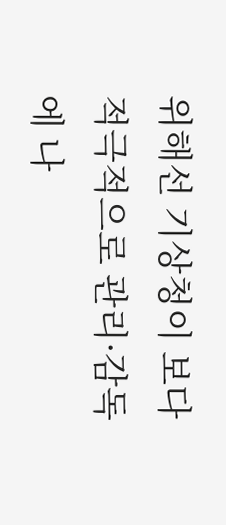위해선 기상청이 보다 적극적으로 관리·감독에 나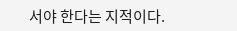서야 한다는 지적이다.